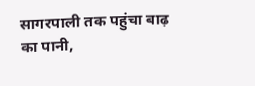सागरपाली तक पहुंचा बाढ़ का पानी,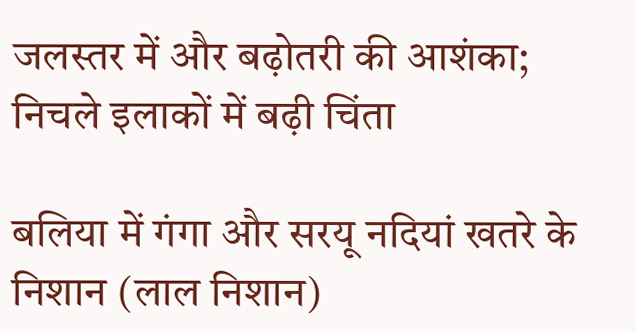जलस्तर में और बढ़ोतरी की आशंका; निचले इलाकों में बढ़ी चिंता

बलिया में गंगा और सरयू नदियां खतरे के निशान (लाल निशान)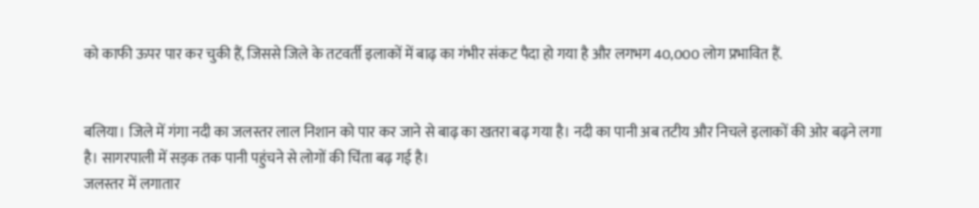को काफी ऊपर पार कर चुकी हैं, जिससे जिले के तटवर्ती इलाकों में बाढ़ का गंभीर संकट पैदा हो गया है और लगभग 40,000 लोग प्रभावित हैं.


बलिया। जिले में गंगा नदी का जलस्तर लाल निशान को पार कर जाने से बाढ़ का खतरा बढ़ गया है। नदी का पानी अब तटीय और निचले इलाकों की ओर बढ़ने लगा है। सागरपाली में सड़क तक पानी पहुंचने से लोगों की चिंता बढ़ गई है।
जलस्तर में लगातार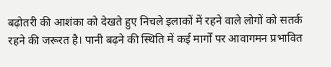बढ़ोतरी की आशंका को देखते हुए निचले इलाकों में रहने वाले लोगों को सतर्क रहने की जरूरत है। पानी बढ़ने की स्थिति में कई मार्गों पर आवागमन प्रभावित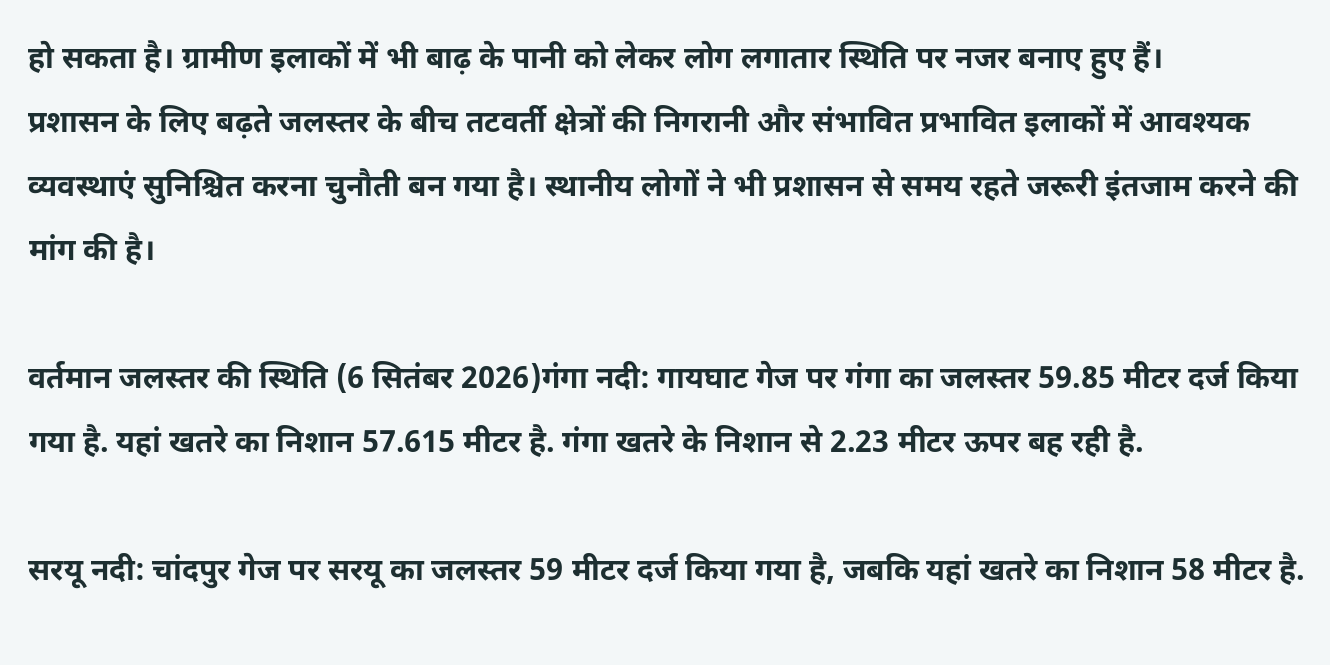हो सकता है। ग्रामीण इलाकों में भी बाढ़ के पानी को लेकर लोग लगातार स्थिति पर नजर बनाए हुए हैं।
प्रशासन के लिए बढ़ते जलस्तर के बीच तटवर्ती क्षेत्रों की निगरानी और संभावित प्रभावित इलाकों में आवश्यक व्यवस्थाएं सुनिश्चित करना चुनौती बन गया है। स्थानीय लोगों ने भी प्रशासन से समय रहते जरूरी इंतजाम करने की मांग की है।

वर्तमान जलस्तर की स्थिति (6 सितंबर 2026)गंगा नदी: गायघाट गेज पर गंगा का जलस्तर 59.85 मीटर दर्ज किया गया है. यहां खतरे का निशान 57.615 मीटर है. गंगा खतरे के निशान से 2.23 मीटर ऊपर बह रही है.

सरयू नदी: चांदपुर गेज पर सरयू का जलस्तर 59 मीटर दर्ज किया गया है, जबकि यहां खतरे का निशान 58 मीटर है.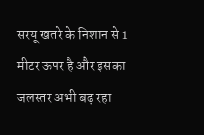सरयू खतरे के निशान से 1 मीटर ऊपर है और इसका जलस्तर अभी बढ़ रहा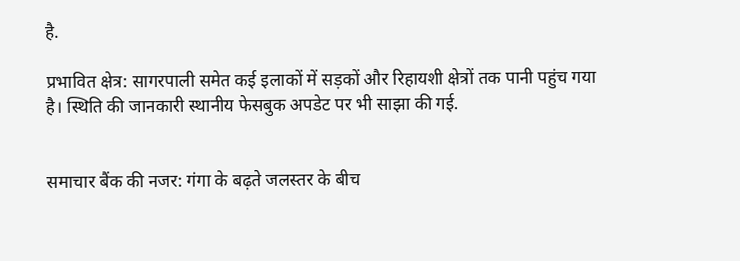है.

प्रभावित क्षेत्र: सागरपाली समेत कई इलाकों में सड़कों और रिहायशी क्षेत्रों तक पानी पहुंच गया है। स्थिति की जानकारी स्थानीय फेसबुक अपडेट पर भी साझा की गई.


समाचार बैंक की नजर: गंगा के बढ़ते जलस्तर के बीच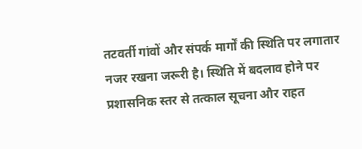तटवर्ती गांवों और संपर्क मार्गों की स्थिति पर लगातार नजर रखना जरूरी है। स्थिति में बदलाव होने पर प्रशासनिक स्तर से तत्काल सूचना और राहत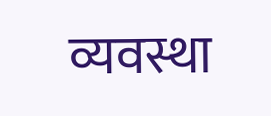व्यवस्था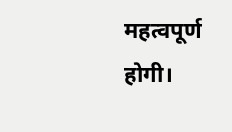महत्वपूर्ण होगी।